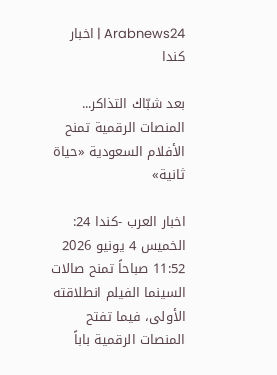Arabnews24 | اخبار كندا

بعد شبّاك التذاكر... المنصات الرقمية تمنح الأفلام السعودية «حياة ثانية»

اخبار العرب -كندا 24: الخميس 4 يونيو 2026 11:52 صباحاً تمنح صالات السينما الفيلم انطلاقته الأولى، فيما تفتح المنصات الرقمية باباً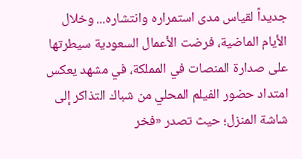جديداً لقياس مدى استمراره وانتشاره... وخلال الأيام الماضية، فرضت الأعمال السعودية سيطرتها على صدارة المنصات في المملكة، في مشهد يعكس امتداد حضور الفيلم المحلي من شباك التذاكر إلى شاشة المنزل؛ حيث تصدر «فخر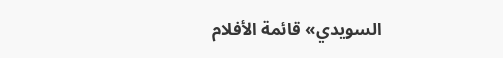السويدي» قائمة الأفلام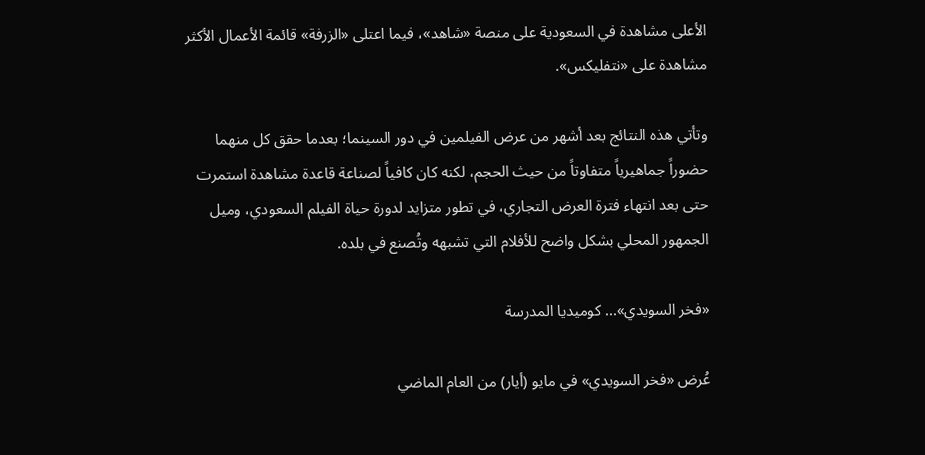الأعلى مشاهدة في السعودية على منصة «شاهد»، فيما اعتلى «الزرفة» قائمة الأعمال الأكثر مشاهدة على «نتفليكس».

وتأتي هذه النتائج بعد أشهر من عرض الفيلمين في دور السينما؛ بعدما حقق كل منهما حضوراً جماهيرياً متفاوتاً من حيث الحجم، لكنه كان كافياً لصناعة قاعدة مشاهدة استمرت حتى بعد انتهاء فترة العرض التجاري، في تطور متزايد لدورة حياة الفيلم السعودي، وميل الجمهور المحلي بشكل واضح للأفلام التي تشبهه وتُصنع في بلده.

«فخر السويدي»... كوميديا المدرسة

عُرض «فخر السويدي» في مايو (أيار) من العام الماضي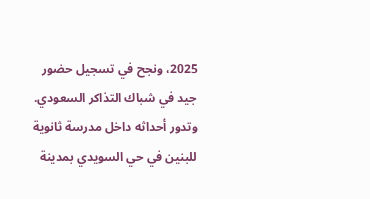2025، ونجح في تسجيل حضور جيد في شباك التذاكر السعودي. وتدور أحداثه داخل مدرسة ثانوية للبنين في حي السويدي بمدينة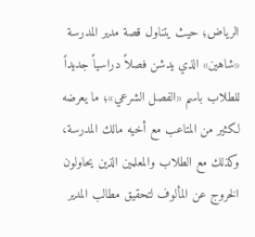الرياض؛ حيث يتناول قصة مدير المدرسة «شاهين» الذي يدشن فصلاً دراسياً جديداً للطلاب باسم «الفصل الشرعي»؛ ما يعرضه لكثير من المتاعب مع أخيه مالك المدرسة، وكذلك مع الطلاب والمعلمين الذين يحاولون الخروج عن المألوف لتحقيق مطالب المدير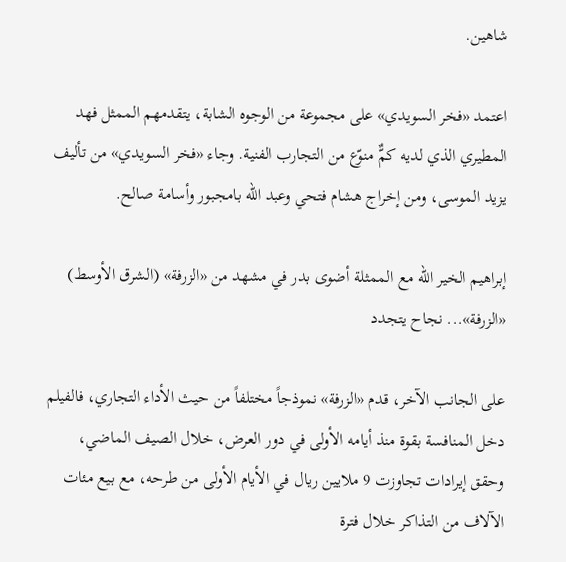شاهين.

اعتمد «فخر السويدي» على مجموعة من الوجوه الشابة، يتقدمهم الممثل فهد المطيري الذي لديه كمٌّ منوّع من التجارب الفنية. وجاء «فخر السويدي» من تأليف يزيد الموسى، ومن إخراج هشام فتحي وعبد الله بامجبور وأسامة صالح.

إبراهيم الخير الله مع الممثلة أضوى بدر في مشهد من «الزرفة» (الشرق الأوسط)
«الزرفة»... نجاح يتجدد

على الجانب الآخر، قدم «الزرفة» نموذجاً مختلفاً من حيث الأداء التجاري، فالفيلم دخل المنافسة بقوة منذ أيامه الأولى في دور العرض، خلال الصيف الماضي، وحقق إيرادات تجاوزت 9 ملايين ريال في الأيام الأولى من طرحه، مع بيع مئات الآلاف من التذاكر خلال فترة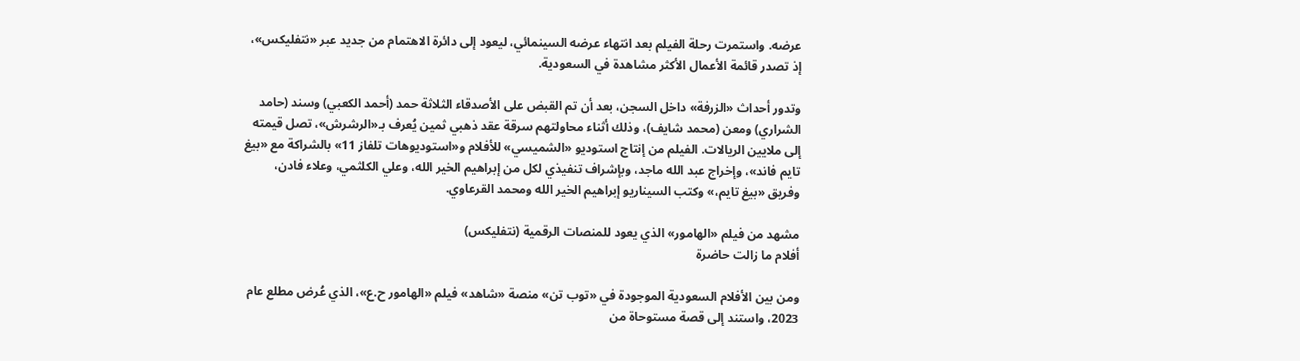عرضه. واستمرت رحلة الفيلم بعد انتهاء عرضه السينمائي، ليعود إلى دائرة الاهتمام من جديد عبر «نتفليكس»، إذ تصدر قائمة الأعمال الأكثر مشاهدة في السعودية.

وتدور أحداث «الزرفة» داخل السجن، بعد أن تم القبض على الأصدقاء الثلاثة حمد (أحمد الكعبي) وسند (حامد الشراري) ومعن (محمد شايف)، وذلك أثناء محاولتهم سرقة عقد ذهبي ثمين يُعرف بـ«الرشرش»، تصل قيمته إلى ملايين الريالات. الفيلم من إنتاج استوديو «الشميسي» للأفلام و«استوديوهات تلفاز 11» بالشراكة مع «بيغ تايم فاند»، وإخراج عبد الله ماجد، وبإشراف تنفيذي لكل من إبراهيم الخير الله، وعلي الكلثمي، وعلاء فادن، وفريق «بيغ تايم،» وكتب السيناريو إبراهيم الخير الله ومحمد القرعاوي.

مشهد من فيلم «الهامور» الذي يعود للمنصات الرقمية (نتفليكس)
أفلام ما زالت حاضرة

ومن بين الأفلام السعودية الموجودة في «توب تن» منصة «شاهد» فيلم «الهامور ح.ع»، الذي عُرض مطلع عام 2023، واستند إلى قصة مستوحاة من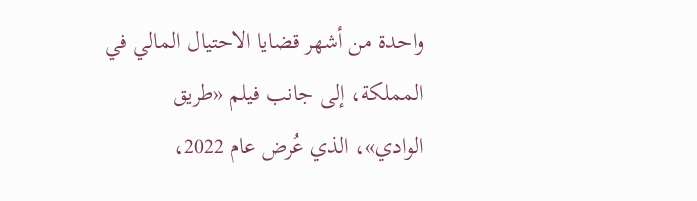واحدة من أشهر قضايا الاحتيال المالي في المملكة، إلى جانب فيلم «طريق الوادي»، الذي عُرض عام 2022،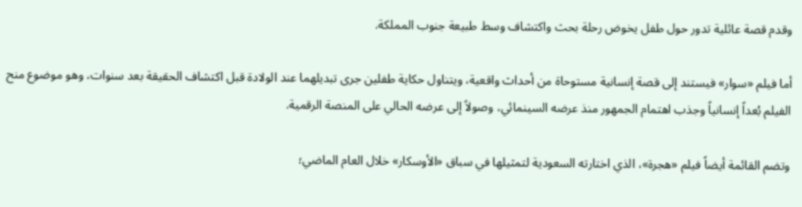وقدم قصة عائلية تدور حول طفل يخوض رحلة بحث واكتشاف وسط طبيعة جنوب المملكة.

أما فيلم «سوار» فيستند إلى قصة إنسانية مستوحاة من أحداث واقعية، ويتناول حكاية طفلين جرى تبديلهما عند الولادة قبل اكتشاف الحقيقة بعد سنوات، وهو موضوع منح الفيلم بُعداً إنسانياً وجذب اهتمام الجمهور منذ عرضه السينمائي، وصولاً إلى عرضه الحالي على المنصة الرقمية.

وتضم القائمة أيضاً فيلم «هجرة»، الذي اختارته السعودية لتمثيلها في سباق «الأوسكار» خلال العام الماضي؛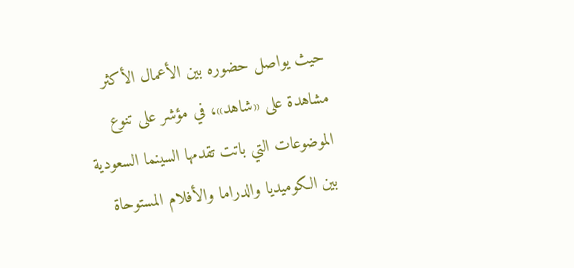حيث يواصل حضوره بين الأعمال الأكثر مشاهدة على «شاهد»، في مؤشر على تنوع الموضوعات التي باتت تقدمها السينما السعودية بين الكوميديا والدراما والأفلام المستوحاة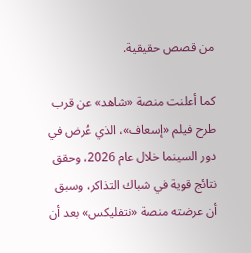من قصص حقيقية.

كما أعلنت منصة «شاهد» عن قرب طرح فيلم «إسعاف»، الذي عُرض في دور السينما خلال عام 2026، وحقق نتائج قوية في شباك التذاكر، وسبق أن عرضته منصة «نتفليكس» بعد أن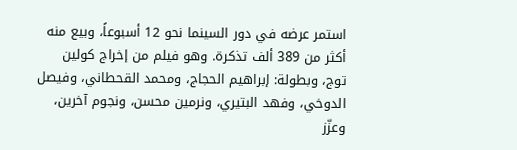استمر عرضه في دور السينما نحو 12 أسبوعاً، وبيع منه أكثر من 389 ألف تذكرة. وهو فيلم من إخراج كولين توج، وبطولة: إبراهيم الحجاج، ومحمد القحطاني، وفيصل الدوخي، وفهد البتيري، ونرمين محسن، ونجوم آخرين، وعزّز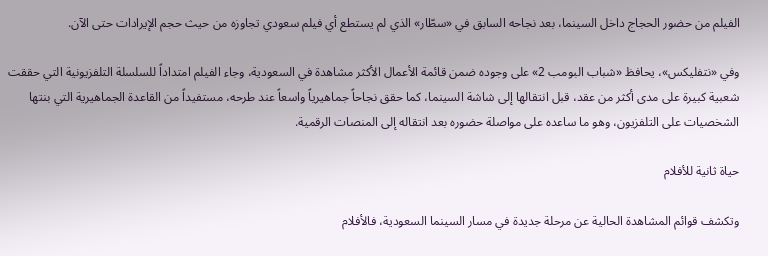الفيلم من حضور الحجاج داخل السينما، بعد نجاحه السابق في «سطّار» الذي لم يستطع أي فيلم سعودي تجاوزه من حيث حجم الإيرادات حتى الآن.

وفي «نتفليكس»، يحافظ «شباب البومب 2» على وجوده ضمن قائمة الأعمال الأكثر مشاهدة في السعودية، وجاء الفيلم امتداداً للسلسلة التلفزيونية التي حققت شعبية كبيرة على مدى أكثر من عقد، قبل انتقالها إلى شاشة السينما، كما حقق نجاحاً جماهيرياً واسعاً عند طرحه، مستفيداً من القاعدة الجماهيرية التي بنتها الشخصيات على التلفزيون، وهو ما ساعده على مواصلة حضوره بعد انتقاله إلى المنصات الرقمية.

حياة ثانية للأفلام

وتكشف قوائم المشاهدة الحالية عن مرحلة جديدة في مسار السينما السعودية، فالأفلام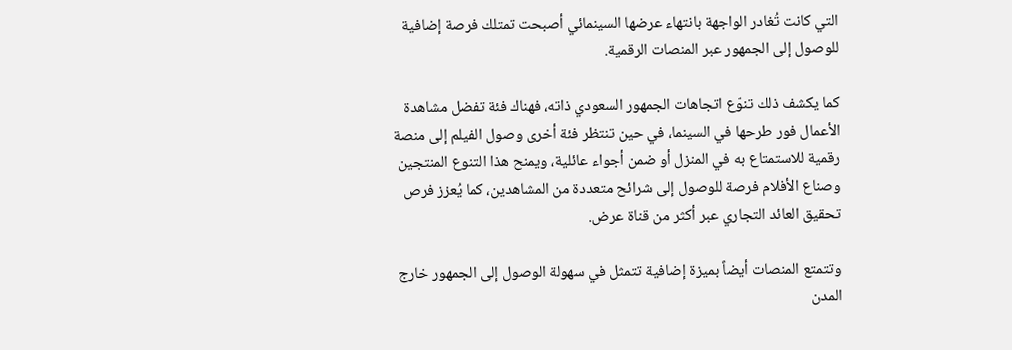التي كانت تُغادر الواجهة بانتهاء عرضها السينمائي أصبحت تمتلك فرصة إضافية للوصول إلى الجمهور عبر المنصات الرقمية.

كما يكشف ذلك تنوّع اتجاهات الجمهور السعودي ذاته، فهناك فئة تفضل مشاهدة الأعمال فور طرحها في السينما، في حين تنتظر فئة أخرى وصول الفيلم إلى منصة رقمية للاستمتاع به في المنزل أو ضمن أجواء عائلية، ويمنح هذا التنوع المنتجين وصناع الأفلام فرصة للوصول إلى شرائح متعددة من المشاهدين، كما يُعزز فرص تحقيق العائد التجاري عبر أكثر من قناة عرض.

وتتمتع المنصات أيضاً بميزة إضافية تتمثل في سهولة الوصول إلى الجمهور خارج المدن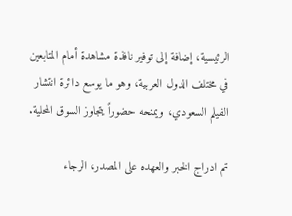الرئيسية، إضافة إلى توفير نافذة مشاهدة أمام المتابعين في مختلف الدول العربية، وهو ما يوسع دائرة انتشار الفيلم السعودي، ويمنحه حضوراً يتجاوز السوق المحلية.

تم ادراج الخبر والعهده على المصدر، الرجاء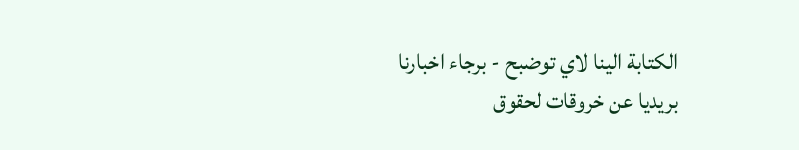الكتابة الينا لاي توضبح - برجاء اخبارنا بريديا عن خروقات لحقوق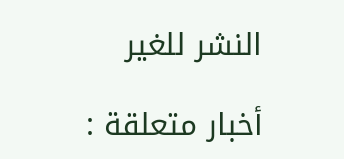النشر للغير

أخبار متعلقة :